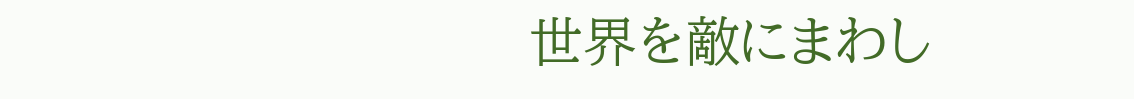世界を敵にまわし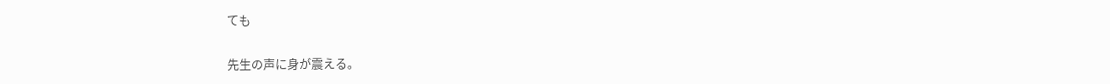ても

先生の声に身が震える。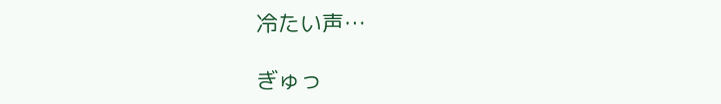冷たい声…

ぎゅっ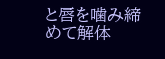と唇を噛み締めて解体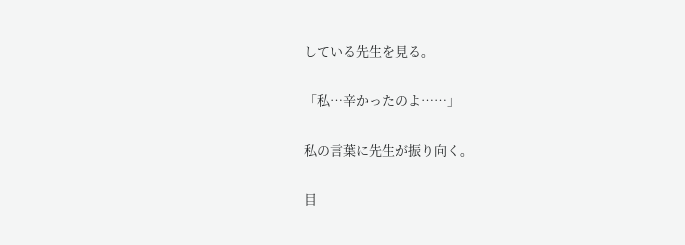している先生を見る。

「私…辛かったのよ……」

私の言葉に先生が振り向く。

目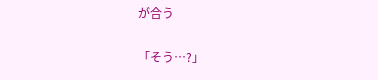が合う

「そう…?」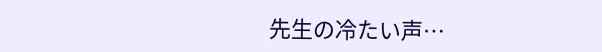先生の冷たい声…